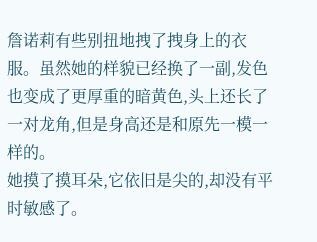詹诺莉有些别扭地拽了拽身上的衣服。虽然她的样貌已经换了一副,发色也变成了更厚重的暗黄色,头上还长了一对龙角,但是身高还是和原先一模一样的。
她摸了摸耳朵,它依旧是尖的,却没有平时敏感了。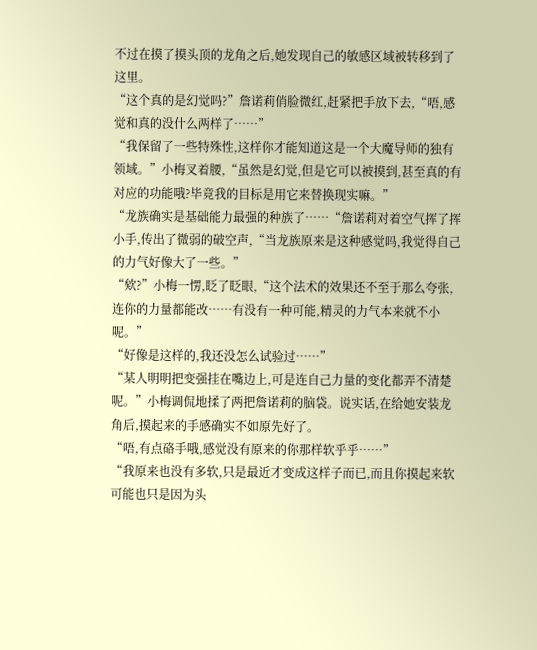不过在摸了摸头顶的龙角之后,她发现自己的敏感区域被转移到了这里。
“这个真的是幻觉吗?”詹诺莉俏脸微红,赶紧把手放下去,“唔,感觉和真的没什么两样了……”
“我保留了一些特殊性,这样你才能知道这是一个大魔导师的独有领域。”小梅叉着腰,“虽然是幻觉,但是它可以被摸到,甚至真的有对应的功能哦?毕竟我的目标是用它来替换现实嘛。”
“龙族确实是基础能力最强的种族了……“詹诺莉对着空气挥了挥小手,传出了微弱的破空声,“当龙族原来是这种感觉吗,我觉得自己的力气好像大了一些。”
“欸?”小梅一愣,眨了眨眼,“这个法术的效果还不至于那么夸张,连你的力量都能改……有没有一种可能,精灵的力气本来就不小呢。”
“好像是这样的,我还没怎么试验过……”
“某人明明把变强挂在嘴边上,可是连自己力量的变化都弄不清楚呢。”小梅调侃地揉了两把詹诺莉的脑袋。说实话,在给她安装龙角后,摸起来的手感确实不如原先好了。
“唔,有点硌手哦,感觉没有原来的你那样软乎乎……”
“我原来也没有多软,只是最近才变成这样子而已,而且你摸起来软可能也只是因为头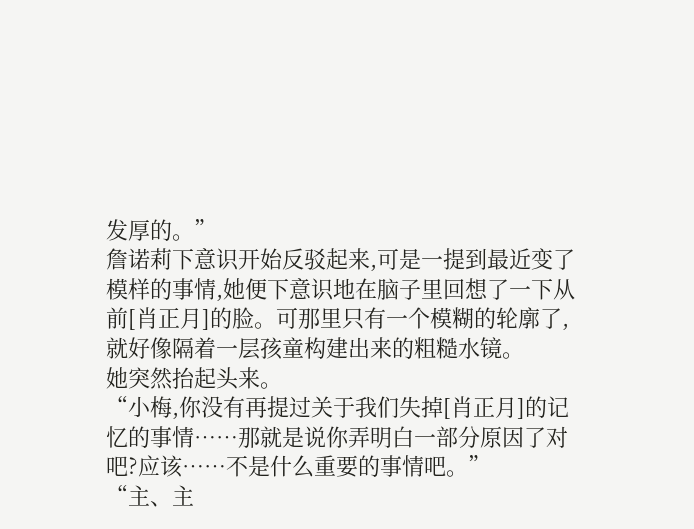发厚的。”
詹诺莉下意识开始反驳起来,可是一提到最近变了模样的事情,她便下意识地在脑子里回想了一下从前[肖正月]的脸。可那里只有一个模糊的轮廓了,就好像隔着一层孩童构建出来的粗糙水镜。
她突然抬起头来。
“小梅,你没有再提过关于我们失掉[肖正月]的记忆的事情……那就是说你弄明白一部分原因了对吧?应该……不是什么重要的事情吧。”
“主、主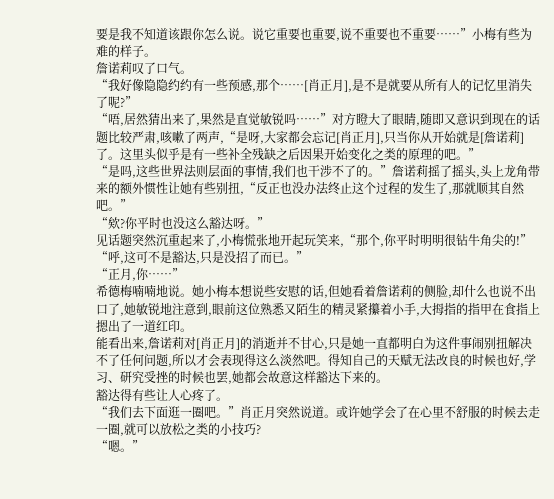要是我不知道该跟你怎么说。说它重要也重要,说不重要也不重要……”小梅有些为难的样子。
詹诺莉叹了口气。
“我好像隐隐约约有一些预感,那个……[肖正月],是不是就要从所有人的记忆里消失了呢?”
“唔,居然猜出来了,果然是直觉敏锐吗……”对方瞪大了眼睛,随即又意识到现在的话题比较严肃,咳嗽了两声,“是呀,大家都会忘记[肖正月],只当你从开始就是[詹诺莉]了。这里头似乎是有一些补全残缺之后因果开始变化之类的原理的吧。”
“是吗,这些世界法则层面的事情,我们也干涉不了的。”詹诺莉摇了摇头,头上龙角带来的额外惯性让她有些别扭,“反正也没办法终止这个过程的发生了,那就顺其自然吧。”
“欸?你平时也没这么豁达呀。”
见话题突然沉重起来了,小梅慌张地开起玩笑来,“那个,你平时明明很钻牛角尖的!”
“呼,这可不是豁达,只是没招了而已。”
“正月,你……”
希德梅喃喃地说。她小梅本想说些安慰的话,但她看着詹诺莉的侧脸,却什么也说不出口了,她敏锐地注意到,眼前这位熟悉又陌生的精灵紧攥着小手,大拇指的指甲在食指上摁出了一道红印。
能看出来,詹诺莉对[肖正月]的消逝并不甘心,只是她一直都明白为这件事闹别扭解决不了任何问题,所以才会表现得这么淡然吧。得知自己的天赋无法改良的时候也好,学习、研究受挫的时候也罢,她都会故意这样豁达下来的。
豁达得有些让人心疼了。
“我们去下面逛一圈吧。”肖正月突然说道。或许她学会了在心里不舒服的时候去走一圈,就可以放松之类的小技巧?
“嗯。”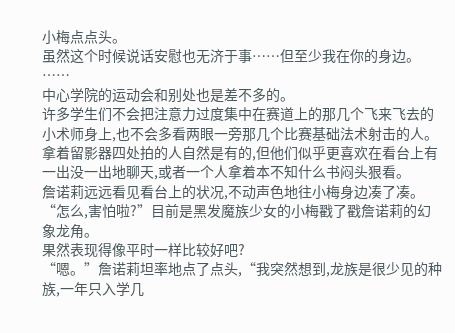小梅点点头。
虽然这个时候说话安慰也无济于事……但至少我在你的身边。
……
中心学院的运动会和别处也是差不多的。
许多学生们不会把注意力过度集中在赛道上的那几个飞来飞去的小术师身上,也不会多看两眼一旁那几个比赛基础法术射击的人。
拿着留影器四处拍的人自然是有的,但他们似乎更喜欢在看台上有一出没一出地聊天,或者一个人拿着本不知什么书闷头狠看。
詹诺莉远远看见看台上的状况,不动声色地往小梅身边凑了凑。
“怎么,害怕啦?”目前是黑发魔族少女的小梅戳了戳詹诺莉的幻象龙角。
果然表现得像平时一样比较好吧?
“嗯。”詹诺莉坦率地点了点头,“我突然想到,龙族是很少见的种族,一年只入学几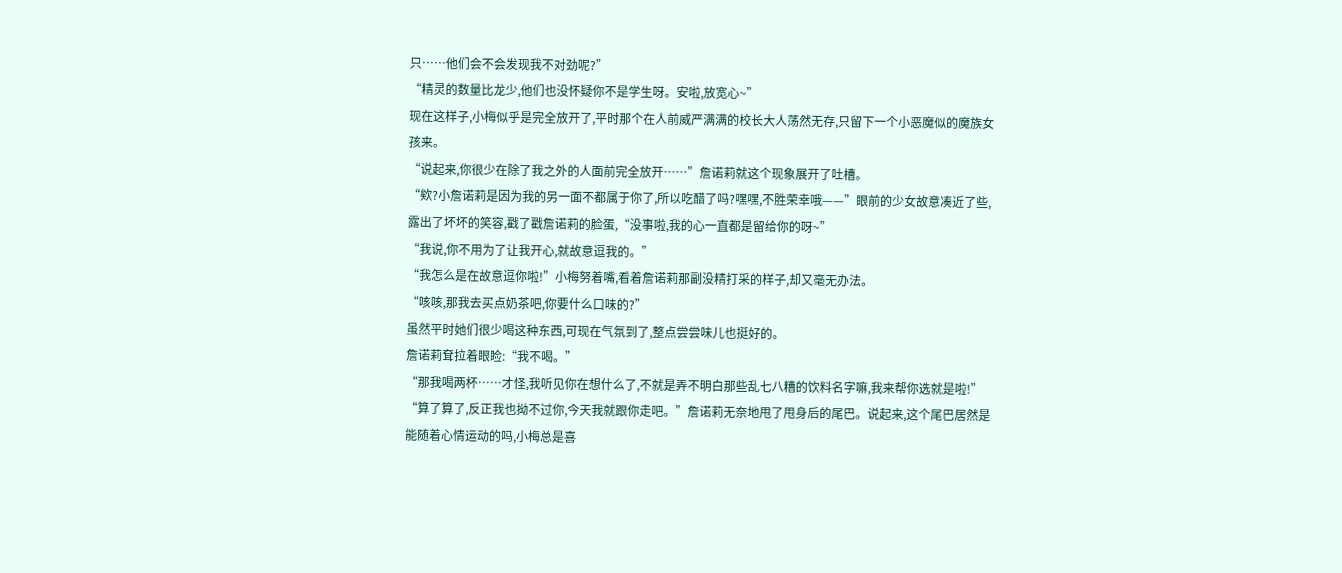只……他们会不会发现我不对劲呢?”
“精灵的数量比龙少,他们也没怀疑你不是学生呀。安啦,放宽心~”
现在这样子,小梅似乎是完全放开了,平时那个在人前威严满满的校长大人荡然无存,只留下一个小恶魔似的魔族女孩来。
“说起来,你很少在除了我之外的人面前完全放开……”詹诺莉就这个现象展开了吐槽。
“欸?小詹诺莉是因为我的另一面不都属于你了,所以吃醋了吗?嘿嘿,不胜荣幸哦——”眼前的少女故意凑近了些,露出了坏坏的笑容,戳了戳詹诺莉的脸蛋,“没事啦,我的心一直都是留给你的呀~”
“我说,你不用为了让我开心,就故意逗我的。”
“我怎么是在故意逗你啦!”小梅努着嘴,看着詹诺莉那副没精打采的样子,却又毫无办法。
“咳咳,那我去买点奶茶吧,你要什么口味的?”
虽然平时她们很少喝这种东西,可现在气氛到了,整点尝尝味儿也挺好的。
詹诺莉耷拉着眼睑:“我不喝。”
“那我喝两杯……才怪,我听见你在想什么了,不就是弄不明白那些乱七八糟的饮料名字嘛,我来帮你选就是啦!”
“算了算了,反正我也拗不过你,今天我就跟你走吧。”詹诺莉无奈地甩了甩身后的尾巴。说起来,这个尾巴居然是能随着心情运动的吗,小梅总是喜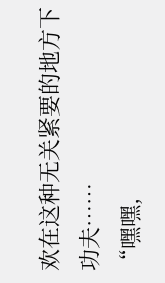欢在这种无关紧要的地方下功夫……
“嘿嘿,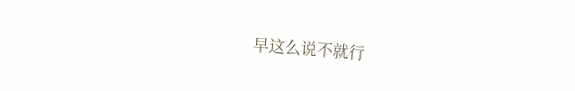早这么说不就行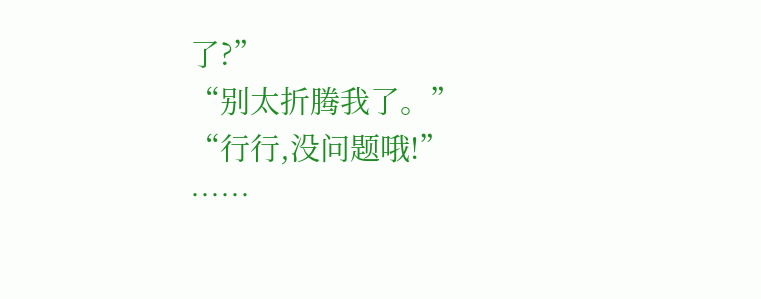了?”
“别太折腾我了。”
“行行,没问题哦!”
……